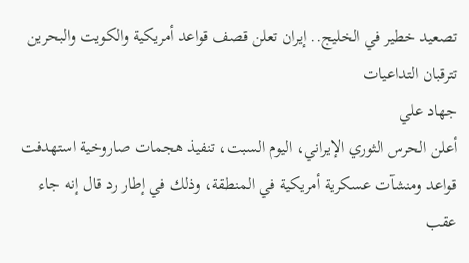تصعيد خطير في الخليج.. إيران تعلن قصف قواعد أمريكية والكويت والبحرين تترقبان التداعيات
جهاد علي
أعلن الحرس الثوري الإيراني، اليوم السبت، تنفيذ هجمات صاروخية استهدفت قواعد ومنشآت عسكرية أمريكية في المنطقة، وذلك في إطار رد قال إنه جاء عقب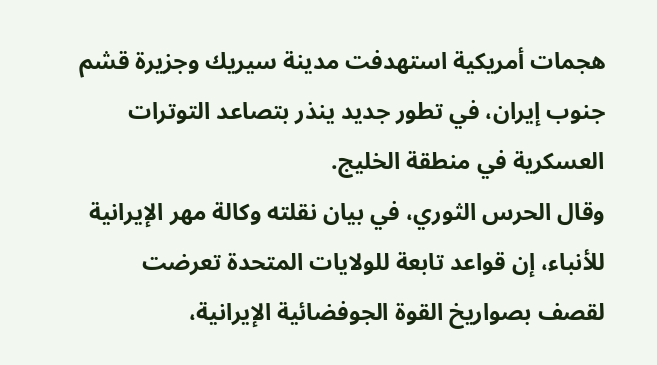هجمات أمريكية استهدفت مدينة سيريك وجزيرة قشم جنوب إيران، في تطور جديد ينذر بتصاعد التوترات العسكرية في منطقة الخليج.
وقال الحرس الثوري، في بيان نقلته وكالة مهر الإيرانية للأنباء، إن قواعد تابعة للولايات المتحدة تعرضت لقصف بصواريخ القوة الجوفضائية الإيرانية،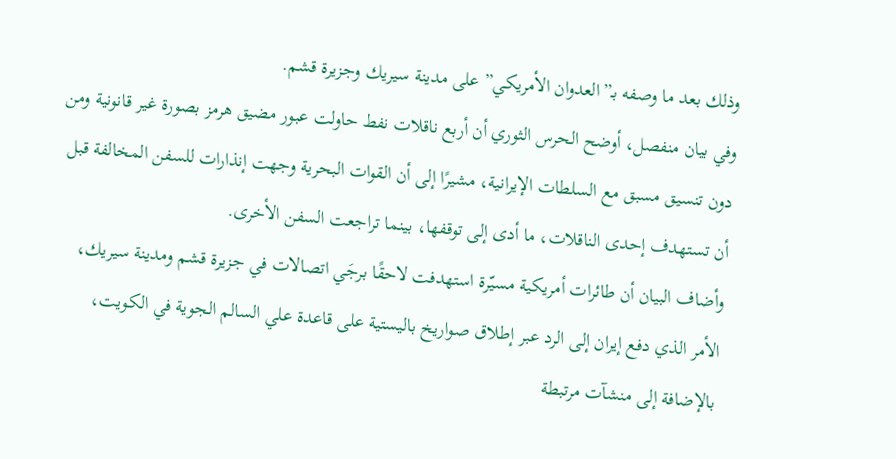وذلك بعد ما وصفه بـ”العدوان الأمريكي” على مدينة سيريك وجزيرة قشم.
وفي بيان منفصل، أوضح الحرس الثوري أن أربع ناقلات نفط حاولت عبور مضيق هرمز بصورة غير قانونية ومن دون تنسيق مسبق مع السلطات الإيرانية، مشيرًا إلى أن القوات البحرية وجهت إنذارات للسفن المخالفة قبل أن تستهدف إحدى الناقلات، ما أدى إلى توقفها، بينما تراجعت السفن الأخرى.
وأضاف البيان أن طائرات أمريكية مسيّرة استهدفت لاحقًا برجَي اتصالات في جزيرة قشم ومدينة سيريك، الأمر الذي دفع إيران إلى الرد عبر إطلاق صواريخ باليستية على قاعدة علي السالم الجوية في الكويت، بالإضافة إلى منشآت مرتبطة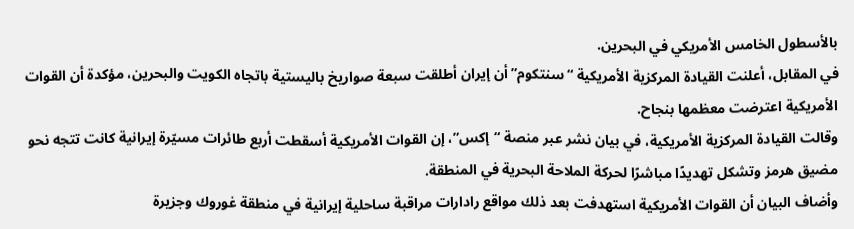بالأسطول الخامس الأمريكي في البحرين.
في المقابل، أعلنت القيادة المركزية الأمريكية “سنتكوم” أن إيران أطلقت سبعة صواريخ باليستية باتجاه الكويت والبحرين، مؤكدة أن القوات الأمريكية اعترضت معظمها بنجاح.
وقالت القيادة المركزية الأمريكية، في بيان نشر عبر منصة “إكس”، إن القوات الأمريكية أسقطت أربع طائرات مسيّرة إيرانية كانت تتجه نحو مضيق هرمز وتشكل تهديدًا مباشرًا لحركة الملاحة البحرية في المنطقة.
وأضاف البيان أن القوات الأمريكية استهدفت بعد ذلك مواقع رادارات مراقبة ساحلية إيرانية في منطقة غوروك وجزيرة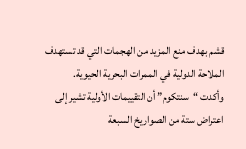قشم بهدف منع المزيد من الهجمات التي قد تستهدف الملاحة الدولية في الممرات البحرية الحيوية.
وأكدت “سنتكوم” أن التقييمات الأولية تشير إلى اعتراض ستة من الصواريخ السبعة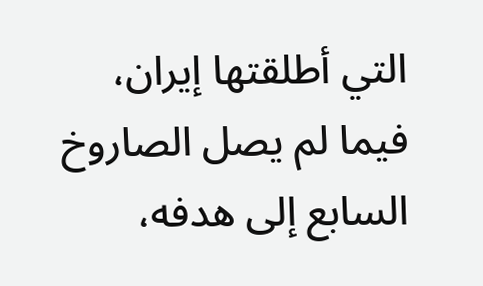التي أطلقتها إيران، فيما لم يصل الصاروخ السابع إلى هدفه،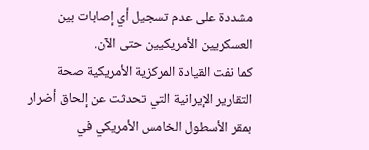مشددة على عدم تسجيل أي إصابات بين العسكريين الأمريكيين حتى الآن.
كما نفت القيادة المركزية الأمريكية صحة التقارير الإيرانية التي تحدثت عن إلحاق أضرار بمقر الأسطول الخامس الأمريكي في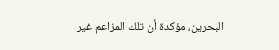البحرين، مؤكدة أن تلك المزاعم غير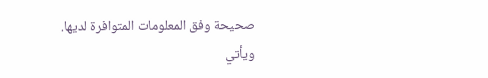صحيحة وفق المعلومات المتوافرة لديها.
ويأتي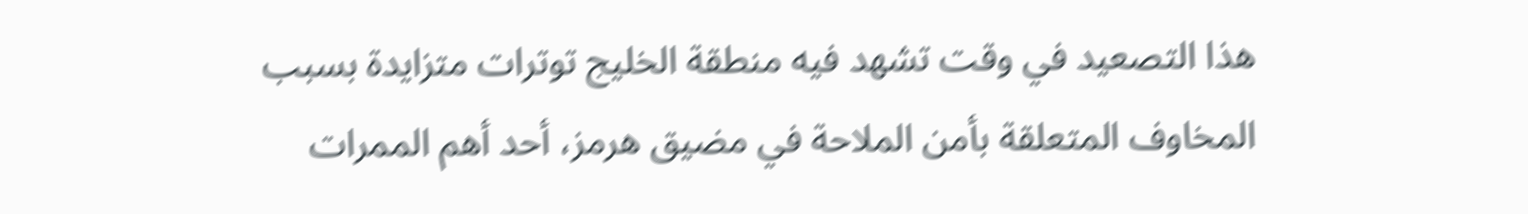هذا التصعيد في وقت تشهد فيه منطقة الخليج توترات متزايدة بسبب المخاوف المتعلقة بأمن الملاحة في مضيق هرمز، أحد أهم الممرات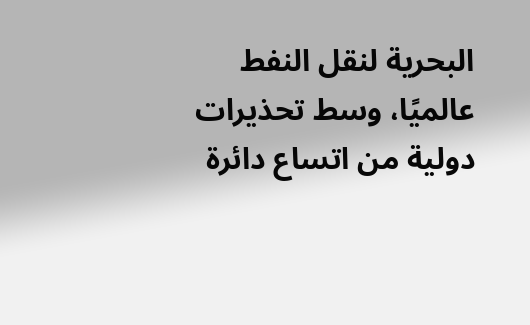البحرية لنقل النفط عالميًا، وسط تحذيرات دولية من اتساع دائرة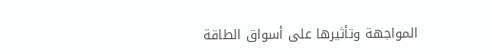المواجهة وتأثيرها على أسواق الطاقة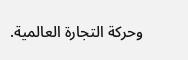وحركة التجارة العالمية.